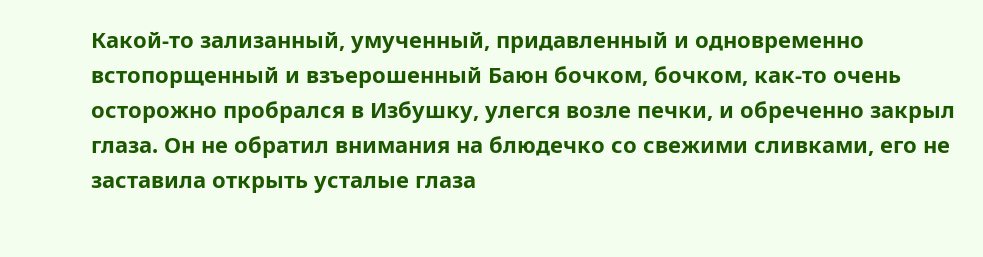Какой-то зализанный, умученный, придавленный и одновременно встопорщенный и взъерошенный Баюн бочком, бочком, как-то очень осторожно пробрался в Избушку, улегся возле печки, и обреченно закрыл глаза. Он не обратил внимания на блюдечко со свежими сливками, его не заставила открыть усталые глаза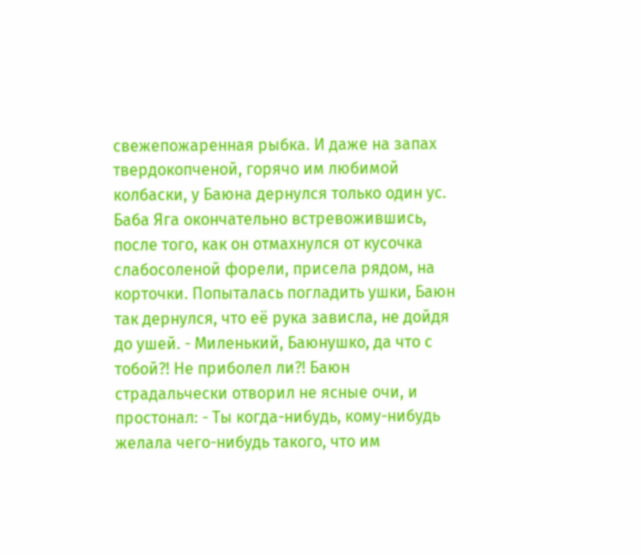свежепожаренная рыбка. И даже на запах твердокопченой, горячо им любимой колбаски, у Баюна дернулся только один ус. Баба Яга окончательно встревожившись, после того, как он отмахнулся от кусочка слабосоленой форели, присела рядом, на корточки. Попыталась погладить ушки, Баюн так дернулся, что её рука зависла, не дойдя до ушей. - Миленький, Баюнушко, да что с тобой?! Не приболел ли?! Баюн страдальчески отворил не ясные очи, и простонал: - Ты когда-нибудь, кому-нибудь желала чего-нибудь такого, что им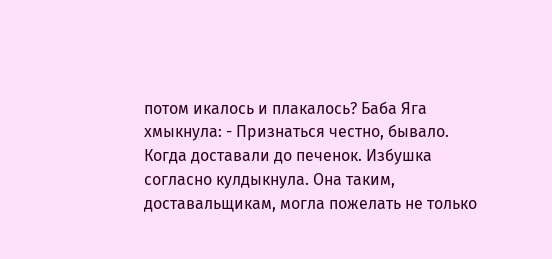потом икалось и плакалось? Баба Яга хмыкнула: - Признаться честно, бывало. Когда доставали до печенок. Избушка согласно кулдыкнула. Она таким, доставальщикам, могла пожелать не только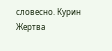словесно. Курин
Жертва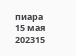пиара
15 мая 202315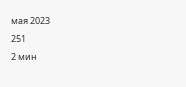мая 2023
251
2 мин